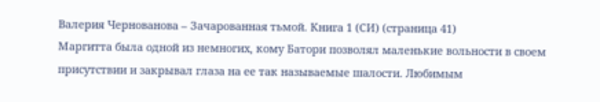Валерия Чернованова – Зачарованная тьмой. Книга 1 (СИ) (страница 41)
Маргитта была одной из немногих, кому Батори позволял маленькие вольности в своем присутствии и закрывал глаза на ее так называемые шалости. Любимым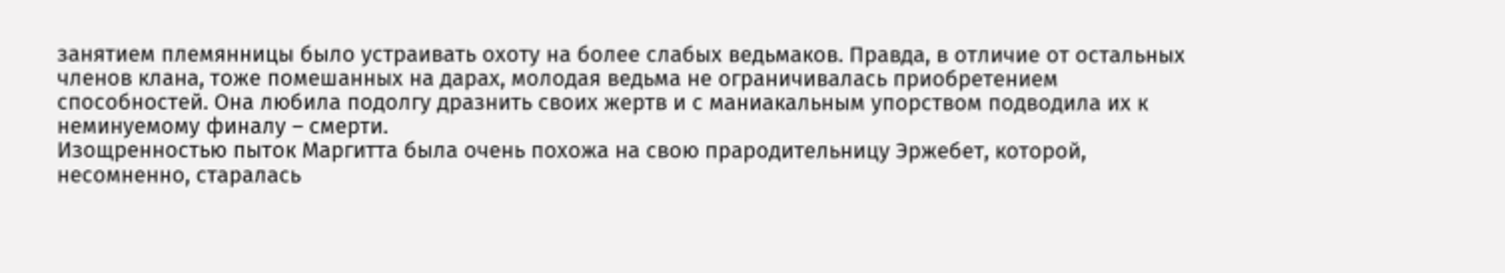занятием племянницы было устраивать охоту на более слабых ведьмаков. Правда, в отличие от остальных членов клана, тоже помешанных на дарах, молодая ведьма не ограничивалась приобретением способностей. Она любила подолгу дразнить своих жертв и с маниакальным упорством подводила их к неминуемому финалу – смерти.
Изощренностью пыток Маргитта была очень похожа на свою прародительницу Эржебет, которой, несомненно, старалась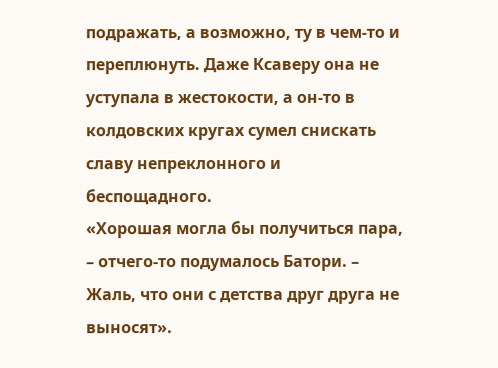подражать, а возможно, ту в чем-то и переплюнуть. Даже Ксаверу она не уступала в жестокости, а он-то в колдовских кругах сумел снискать славу непреклонного и беспощадного.
«Хорошая могла бы получиться пара, – отчего-то подумалось Батори. – Жаль, что они с детства друг друга не выносят».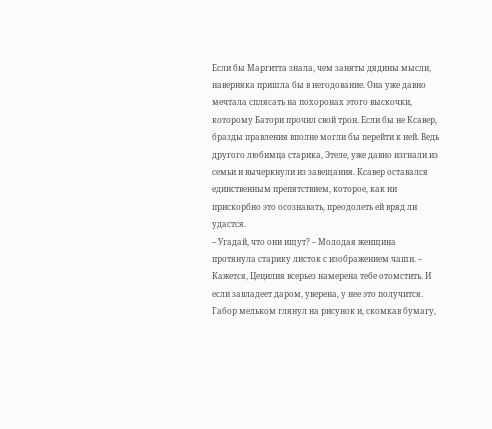Если бы Маргитта знала, чем заняты дядины мысли, наверняка пришла бы в негодование. Она уже давно мечтала сплясать на похоронах этого выскочки, которому Батори прочил свой трон. Если бы не Ксавер, бразды правления вполне могли бы перейти к ней. Ведь другого любимца старика, Этеле, уже давно изгнали из семьи и вычеркнули из завещания. Ксавер оставался единственным препятствием, которое, как ни прискорбно это осознавать, преодолеть ей вряд ли удастся.
– Угадай, что они ищут? – Молодая женщина протянула старику листок с изображением чаши. – Кажется, Цецилия всерьез намерена тебе отомстить. И если завладеет даром, уверена, у нее это получится.
Габор мельком глянул на рисунок и, скомкав бумагу,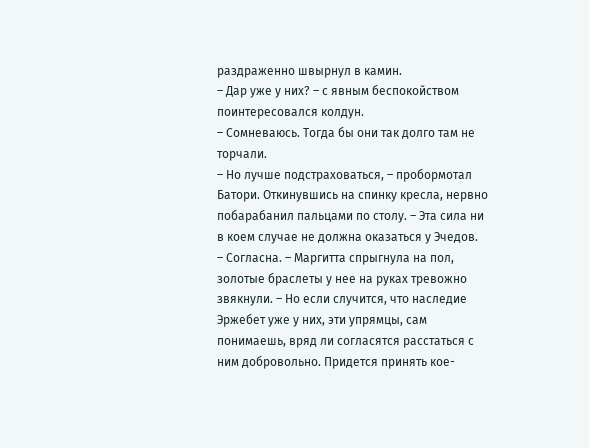раздраженно швырнул в камин.
– Дар уже у них? – с явным беспокойством поинтересовался колдун.
– Сомневаюсь. Тогда бы они так долго там не торчали.
– Но лучше подстраховаться, – пробормотал Батори. Откинувшись на спинку кресла, нервно побарабанил пальцами по столу. – Эта сила ни в коем случае не должна оказаться у Эчедов.
– Согласна. – Маргитта спрыгнула на пол, золотые браслеты у нее на руках тревожно звякнули. – Но если случится, что наследие Эржебет уже у них, эти упрямцы, сам понимаешь, вряд ли согласятся расстаться с ним добровольно. Придется принять кое-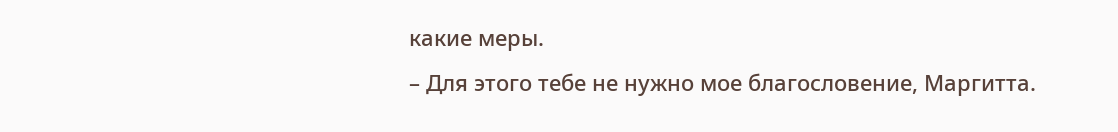какие меры.
– Для этого тебе не нужно мое благословение, Маргитта.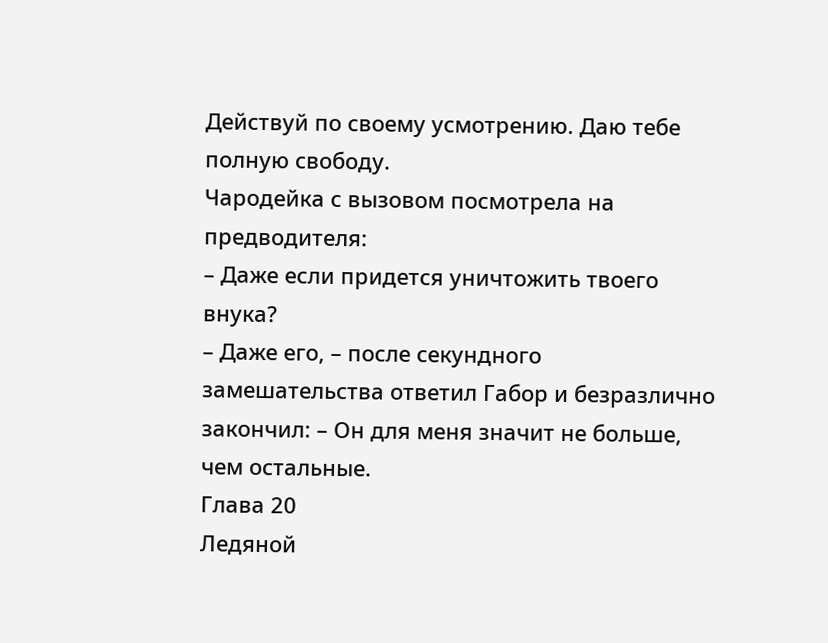Действуй по своему усмотрению. Даю тебе полную свободу.
Чародейка с вызовом посмотрела на предводителя:
– Даже если придется уничтожить твоего внука?
– Даже его, – после секундного замешательства ответил Габор и безразлично закончил: – Он для меня значит не больше, чем остальные.
Глава 20
Ледяной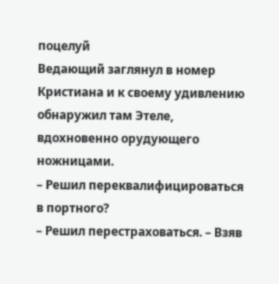поцелуй
Ведающий заглянул в номер Кристиана и к своему удивлению обнаружил там Этеле, вдохновенно орудующего ножницами.
– Решил переквалифицироваться в портного?
– Решил перестраховаться. – Взяв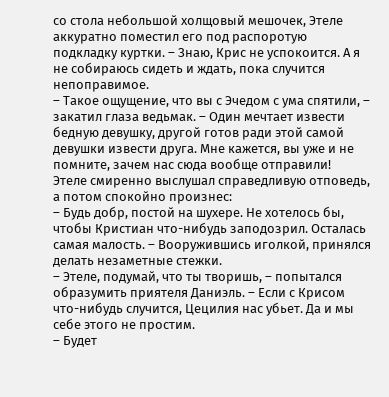со стола небольшой холщовый мешочек, Этеле аккуратно поместил его под распоротую подкладку куртки. – Знаю, Крис не успокоится. А я не собираюсь сидеть и ждать, пока случится непоправимое.
– Такое ощущение, что вы с Эчедом с ума спятили, – закатил глаза ведьмак. – Один мечтает извести бедную девушку, другой готов ради этой самой девушки извести друга. Мне кажется, вы уже и не помните, зачем нас сюда вообще отправили!
Этеле смиренно выслушал справедливую отповедь, а потом спокойно произнес:
– Будь добр, постой на шухере. Не хотелось бы, чтобы Кристиан что-нибудь заподозрил. Осталась самая малость. – Вооружившись иголкой, принялся делать незаметные стежки.
– Этеле, подумай, что ты творишь, – попытался образумить приятеля Даниэль. – Если с Крисом что-нибудь случится, Цецилия нас убьет. Да и мы себе этого не простим.
– Будет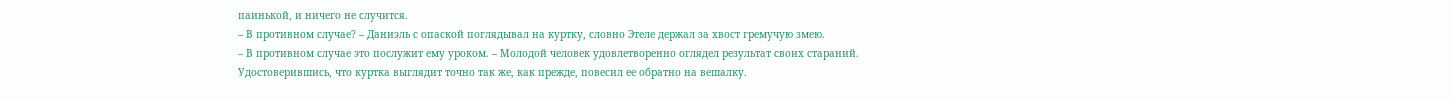паинькой, и ничего не случится.
– В противном случае? – Даниэль с опаской поглядывал на куртку, словно Этеле держал за хвост гремучую змею.
– В противном случае это послужит ему уроком. – Молодой человек удовлетворенно оглядел результат своих стараний. Удостоверившись, что куртка выглядит точно так же, как прежде, повесил ее обратно на вешалку.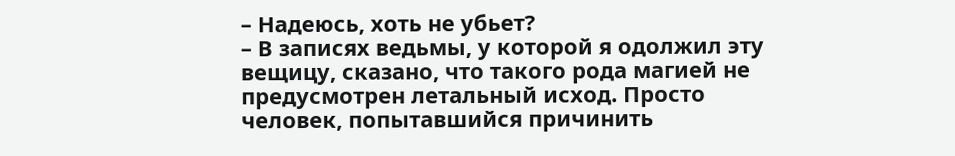– Надеюсь, хоть не убьет?
– В записях ведьмы, у которой я одолжил эту вещицу, сказано, что такого рода магией не предусмотрен летальный исход. Просто человек, попытавшийся причинить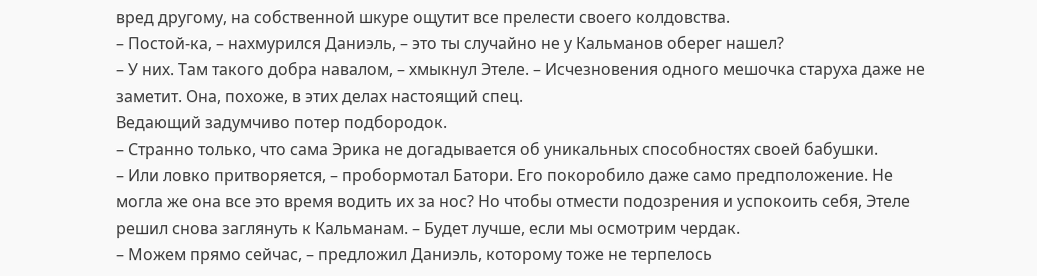вред другому, на собственной шкуре ощутит все прелести своего колдовства.
– Постой-ка, – нахмурился Даниэль, – это ты случайно не у Кальманов оберег нашел?
– У них. Там такого добра навалом, – хмыкнул Этеле. – Исчезновения одного мешочка старуха даже не заметит. Она, похоже, в этих делах настоящий спец.
Ведающий задумчиво потер подбородок.
– Странно только, что сама Эрика не догадывается об уникальных способностях своей бабушки.
– Или ловко притворяется, – пробормотал Батори. Его покоробило даже само предположение. Не могла же она все это время водить их за нос? Но чтобы отмести подозрения и успокоить себя, Этеле решил снова заглянуть к Кальманам. – Будет лучше, если мы осмотрим чердак.
– Можем прямо сейчас, – предложил Даниэль, которому тоже не терпелось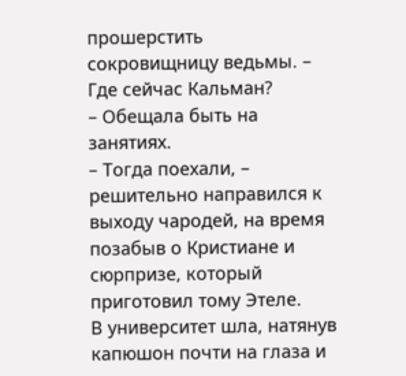прошерстить сокровищницу ведьмы. – Где сейчас Кальман?
– Обещала быть на занятиях.
– Тогда поехали, – решительно направился к выходу чародей, на время позабыв о Кристиане и сюрпризе, который приготовил тому Этеле.
В университет шла, натянув капюшон почти на глаза и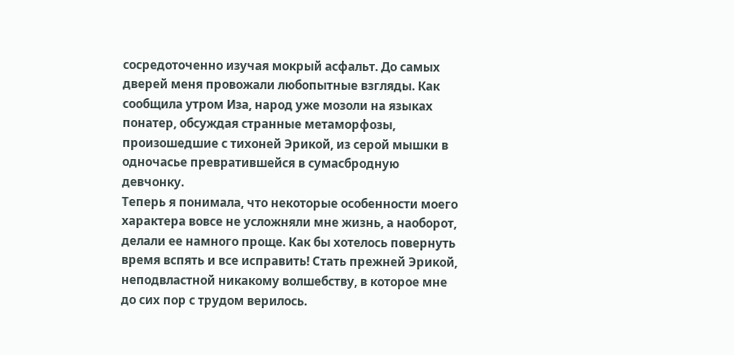сосредоточенно изучая мокрый асфальт. До самых дверей меня провожали любопытные взгляды. Как сообщила утром Иза, народ уже мозоли на языках понатер, обсуждая странные метаморфозы, произошедшие с тихоней Эрикой, из серой мышки в одночасье превратившейся в сумасбродную девчонку.
Теперь я понимала, что некоторые особенности моего характера вовсе не усложняли мне жизнь, а наоборот, делали ее намного проще. Как бы хотелось повернуть время вспять и все исправить! Стать прежней Эрикой, неподвластной никакому волшебству, в которое мне до сих пор с трудом верилось.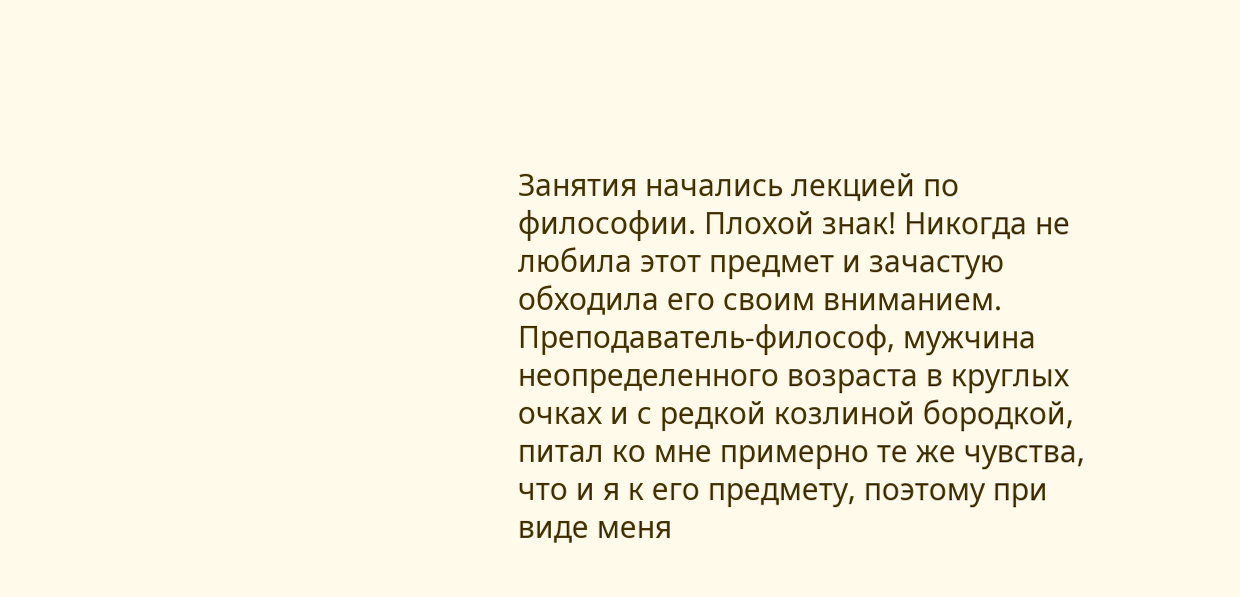Занятия начались лекцией по философии. Плохой знак! Никогда не любила этот предмет и зачастую обходила его своим вниманием. Преподаватель-философ, мужчина неопределенного возраста в круглых очках и с редкой козлиной бородкой, питал ко мне примерно те же чувства, что и я к его предмету, поэтому при виде меня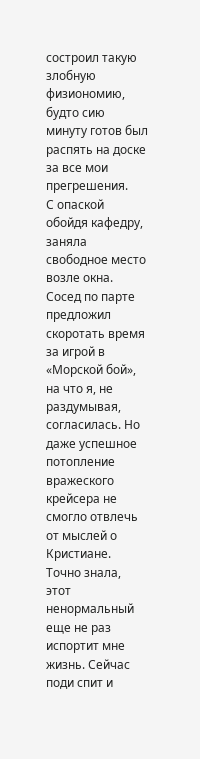состроил такую злобную физиономию, будто сию минуту готов был распять на доске за все мои прегрешения.
С опаской обойдя кафедру, заняла свободное место возле окна. Сосед по парте предложил скоротать время за игрой в «Морской бой», на что я, не раздумывая, согласилась. Но даже успешное потопление вражеского крейсера не смогло отвлечь от мыслей о Кристиане. Точно знала, этот ненормальный еще не раз испортит мне жизнь. Сейчас поди спит и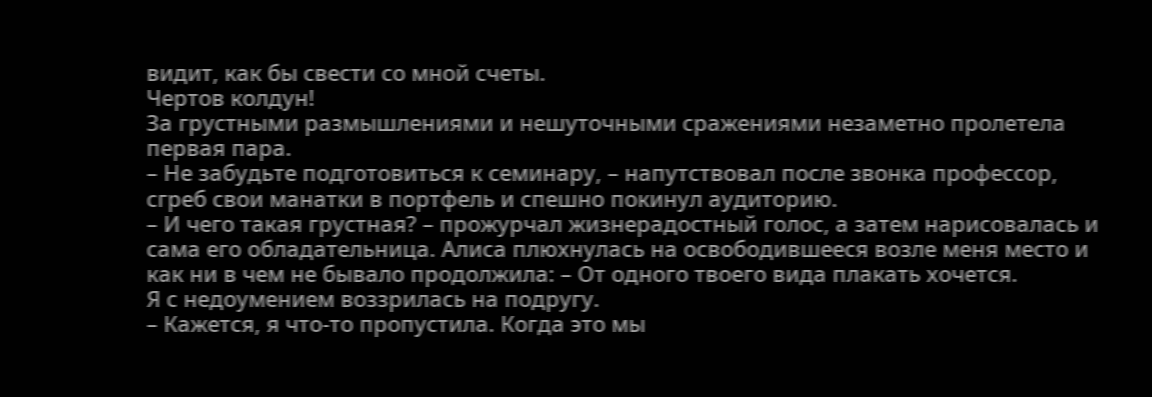видит, как бы свести со мной счеты.
Чертов колдун!
За грустными размышлениями и нешуточными сражениями незаметно пролетела первая пара.
– Не забудьте подготовиться к семинару, – напутствовал после звонка профессор, сгреб свои манатки в портфель и спешно покинул аудиторию.
– И чего такая грустная? – прожурчал жизнерадостный голос, а затем нарисовалась и сама его обладательница. Алиса плюхнулась на освободившееся возле меня место и как ни в чем не бывало продолжила: – От одного твоего вида плакать хочется.
Я с недоумением воззрилась на подругу.
– Кажется, я что-то пропустила. Когда это мы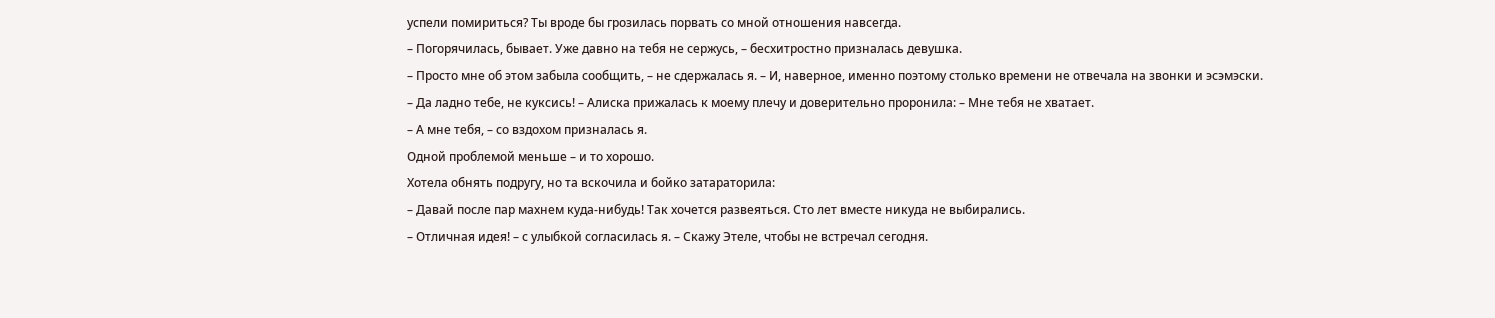успели помириться? Ты вроде бы грозилась порвать со мной отношения навсегда.
– Погорячилась, бывает. Уже давно на тебя не сержусь, – бесхитростно призналась девушка.
– Просто мне об этом забыла сообщить, – не сдержалась я. – И, наверное, именно поэтому столько времени не отвечала на звонки и эсэмэски.
– Да ладно тебе, не куксись! – Алиска прижалась к моему плечу и доверительно проронила: – Мне тебя не хватает.
– А мне тебя, – со вздохом призналась я.
Одной проблемой меньше – и то хорошо.
Хотела обнять подругу, но та вскочила и бойко затараторила:
– Давай после пар махнем куда-нибудь! Так хочется развеяться. Сто лет вместе никуда не выбирались.
– Отличная идея! – с улыбкой согласилась я. – Скажу Этеле, чтобы не встречал сегодня.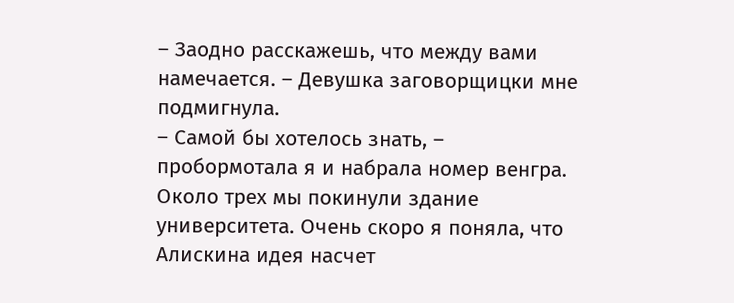– Заодно расскажешь, что между вами намечается. – Девушка заговорщицки мне подмигнула.
– Самой бы хотелось знать, – пробормотала я и набрала номер венгра.
Около трех мы покинули здание университета. Очень скоро я поняла, что Алискина идея насчет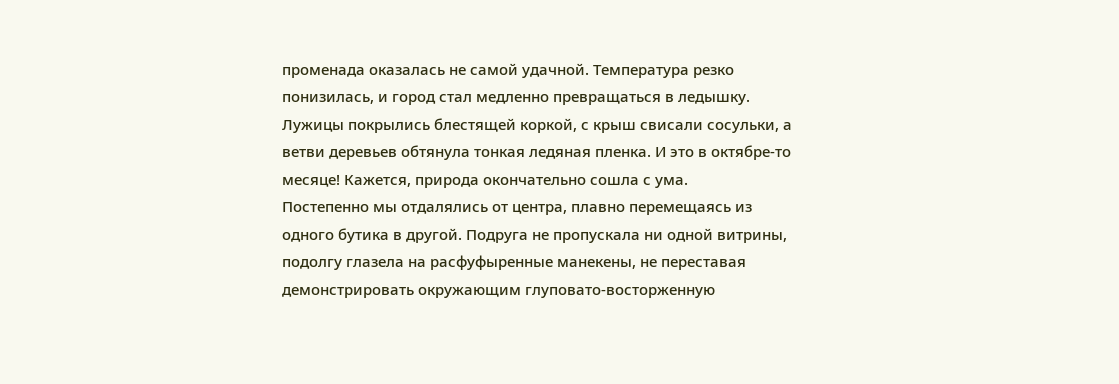променада оказалась не самой удачной. Температура резко понизилась, и город стал медленно превращаться в ледышку. Лужицы покрылись блестящей коркой, с крыш свисали сосульки, а ветви деревьев обтянула тонкая ледяная пленка. И это в октябре-то месяце! Кажется, природа окончательно сошла с ума.
Постепенно мы отдалялись от центра, плавно перемещаясь из одного бутика в другой. Подруга не пропускала ни одной витрины, подолгу глазела на расфуфыренные манекены, не переставая демонстрировать окружающим глуповато-восторженную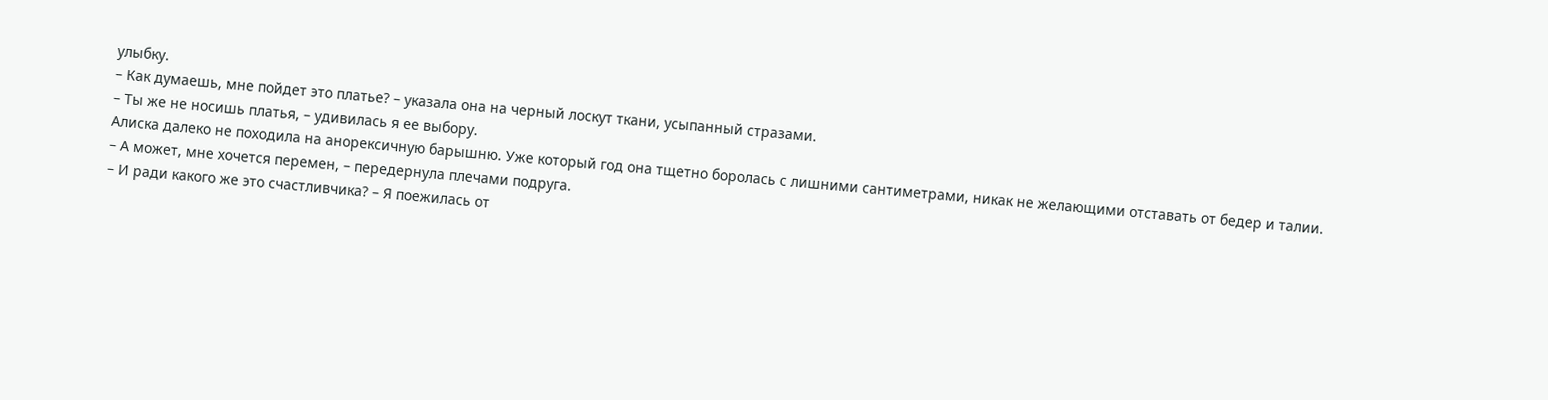улыбку.
– Как думаешь, мне пойдет это платье? – указала она на черный лоскут ткани, усыпанный стразами.
– Ты же не носишь платья, – удивилась я ее выбору.
Алиска далеко не походила на анорексичную барышню. Уже который год она тщетно боролась с лишними сантиметрами, никак не желающими отставать от бедер и талии.
– А может, мне хочется перемен, – передернула плечами подруга.
– И ради какого же это счастливчика? – Я поежилась от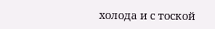холода и с тоской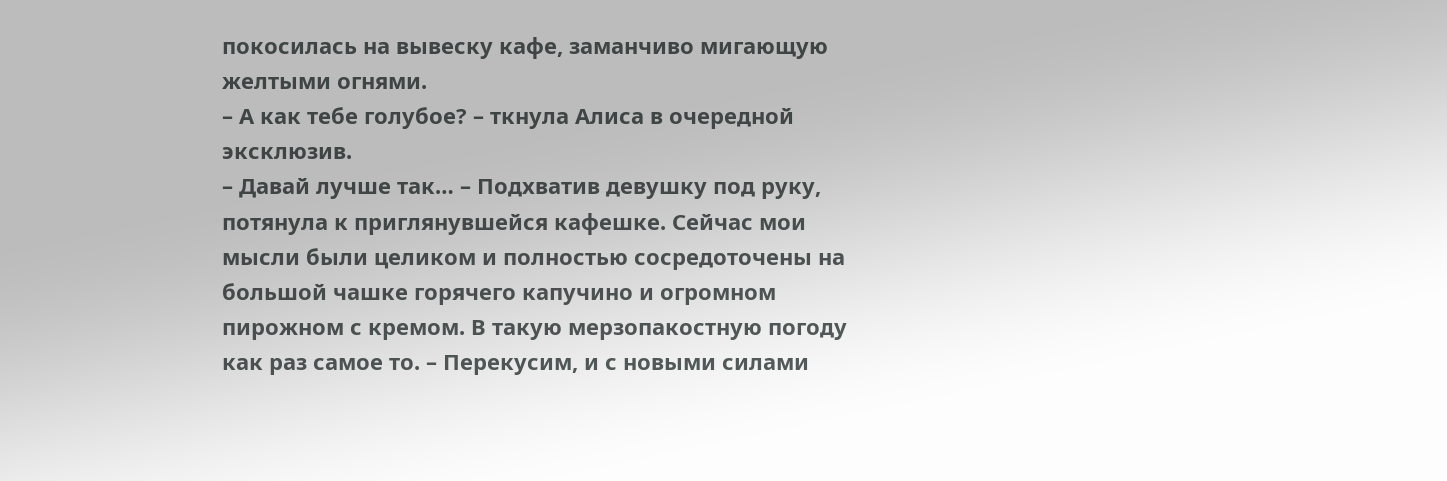покосилась на вывеску кафе, заманчиво мигающую желтыми огнями.
– А как тебе голубое? – ткнула Алиса в очередной эксклюзив.
– Давай лучше так… – Подхватив девушку под руку, потянула к приглянувшейся кафешке. Сейчас мои мысли были целиком и полностью сосредоточены на большой чашке горячего капучино и огромном пирожном с кремом. В такую мерзопакостную погоду как раз самое то. – Перекусим, и с новыми силами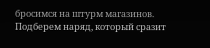бросимся на штурм магазинов. Подберем наряд, который сразит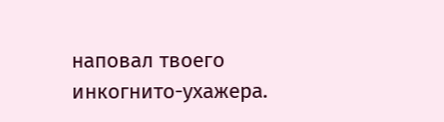наповал твоего инкогнито-ухажера.